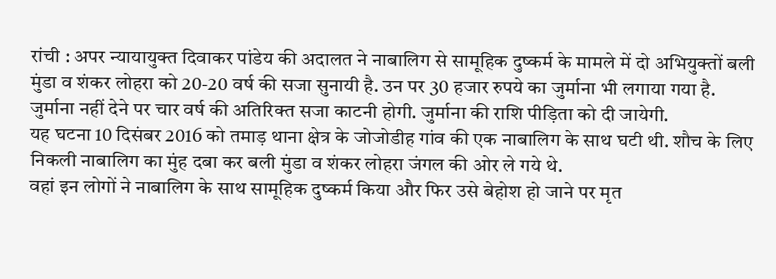रांची : अपर न्यायायुक्त दिवाकर पांडेय की अदालत ने नाबालिग से सामूहिक दुष्कर्म के मामले में दो अभियुक्तों बली मुंडा व शंकर लोहरा को 20-20 वर्ष की सजा सुनायी है. उन पर 30 हजार रुपये का जुर्माना भी लगाया गया है. जुर्माना नहीं देने पर चार वर्ष की अतिरिक्त सजा काटनी होगी. जुर्माना की राशि पीड़िता को दी जायेगी.
यह घटना 10 दिसंबर 2016 को तमाड़ थाना क्षेत्र के जोजोडीह गांव की एक नाबालिग के साथ घटी थी. शौच के लिए निकली नाबालिग का मुंह दबा कर बली मुंडा व शंकर लोहरा जंगल की ओर ले गये थे.
वहां इन लोगों ने नाबालिग के साथ सामूहिक दुष्कर्म किया और फिर उसे बेहोश हो जाने पर मृत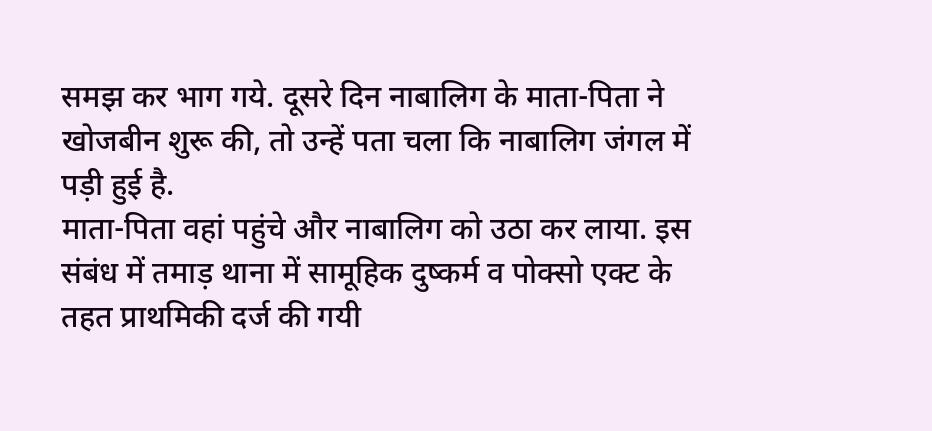समझ कर भाग गये. दूसरे दिन नाबालिग के माता-पिता ने खोजबीन शुरू की, तो उन्हें पता चला कि नाबालिग जंगल में पड़ी हुई है.
माता-पिता वहां पहुंचे और नाबालिग को उठा कर लाया. इस संबंध में तमाड़ थाना में सामूहिक दुष्कर्म व पोक्सो एक्ट के तहत प्राथमिकी दर्ज की गयी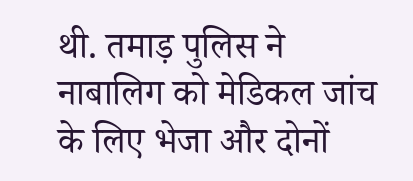थी. तमाड़ पुलिस ने नाबालिग को मेडिकल जांच के लिए भेजा और दोनों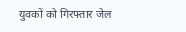युवकों को गिरफ्तार जेल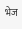भेज